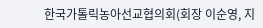한국가톨릭농아선교협의회(회장 이순영, 지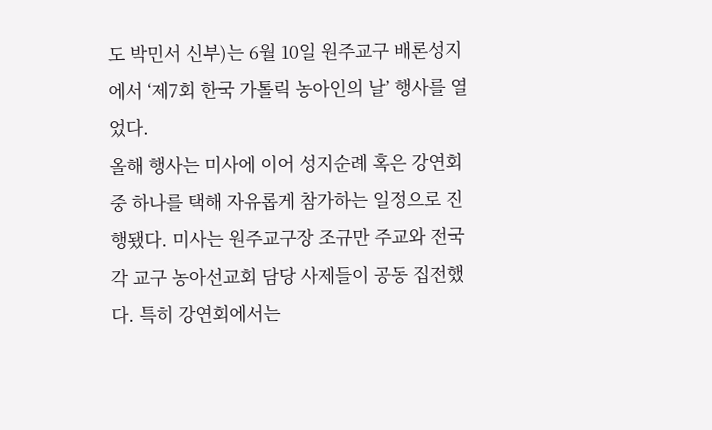도 박민서 신부)는 6월 10일 원주교구 배론성지에서 ‘제7회 한국 가톨릭 농아인의 날’ 행사를 열었다.
올해 행사는 미사에 이어 성지순례 혹은 강연회 중 하나를 택해 자유롭게 참가하는 일정으로 진행됐다. 미사는 원주교구장 조규만 주교와 전국 각 교구 농아선교회 담당 사제들이 공동 집전했다. 특히 강연회에서는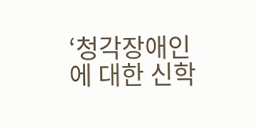‘청각장애인에 대한 신학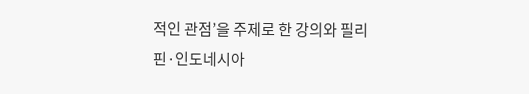적인 관점’을 주제로 한 강의와 필리핀·인도네시아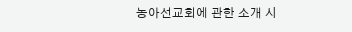농아선교회에 관한 소개 시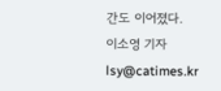간도 이어졌다.
이소영 기자 lsy@catimes.kr